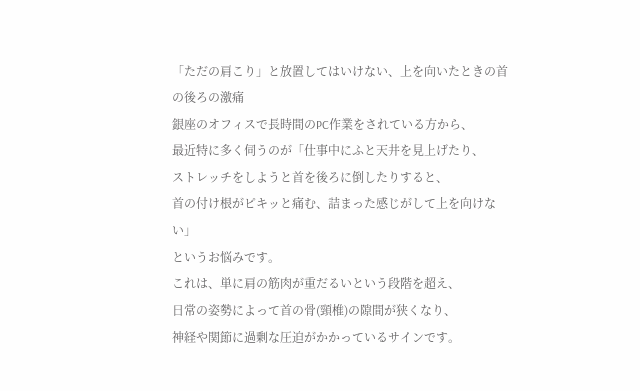「ただの肩こり」と放置してはいけない、上を向いたときの首の後ろの激痛
銀座のオフィスで長時間のPC作業をされている方から、
最近特に多く伺うのが「仕事中にふと天井を見上げたり、
ストレッチをしようと首を後ろに倒したりすると、
首の付け根がピキッと痛む、詰まった感じがして上を向けない」
というお悩みです。
これは、単に肩の筋肉が重だるいという段階を超え、
日常の姿勢によって首の骨(頸椎)の隙間が狭くなり、
神経や関節に過剰な圧迫がかかっているサインです。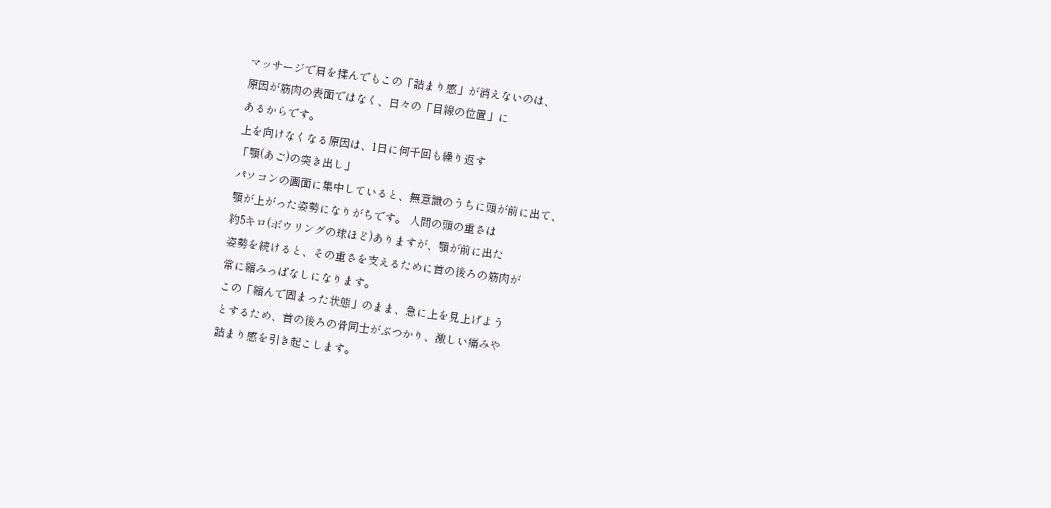マッサージで肩を揉んでもこの「詰まり感」が消えないのは、
原因が筋肉の表面ではなく、日々の「目線の位置」に
あるからです。
上を向けなくなる原因は、1日に何千回も繰り返す
「顎(あご)の突き出し」
パソコンの画面に集中していると、無意識のうちに頭が前に出て、
顎が上がった姿勢になりがちです。 人間の頭の重さは
約5キロ(ボウリングの球ほど)ありますが、顎が前に出た
姿勢を続けると、その重さを支えるために首の後ろの筋肉が
常に縮みっぱなしになります。
この「縮んで固まった状態」のまま、急に上を見上げよう
とするため、首の後ろの骨同士がぶつかり、激しい痛みや
詰まり感を引き起こします。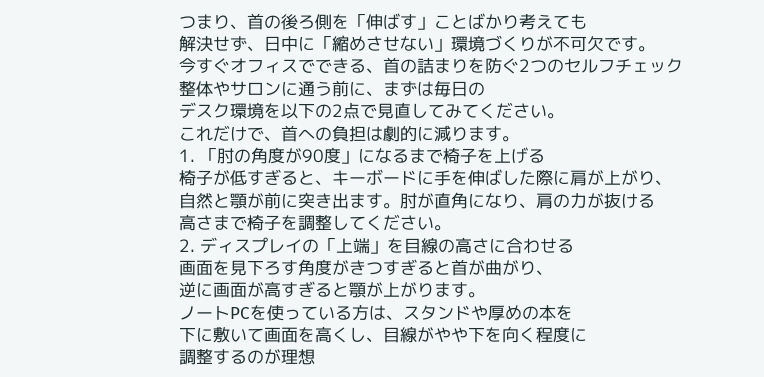つまり、首の後ろ側を「伸ばす」ことばかり考えても
解決せず、日中に「縮めさせない」環境づくりが不可欠です。
今すぐオフィスでできる、首の詰まりを防ぐ2つのセルフチェック
整体やサロンに通う前に、まずは毎日の
デスク環境を以下の2点で見直してみてください。
これだけで、首への負担は劇的に減ります。
1. 「肘の角度が90度」になるまで椅子を上げる
椅子が低すぎると、キーボードに手を伸ばした際に肩が上がり、
自然と顎が前に突き出ます。肘が直角になり、肩の力が抜ける
高さまで椅子を調整してください。
2. ディスプレイの「上端」を目線の高さに合わせる
画面を見下ろす角度がきつすぎると首が曲がり、
逆に画面が高すぎると顎が上がります。
ノートPCを使っている方は、スタンドや厚めの本を
下に敷いて画面を高くし、目線がやや下を向く程度に
調整するのが理想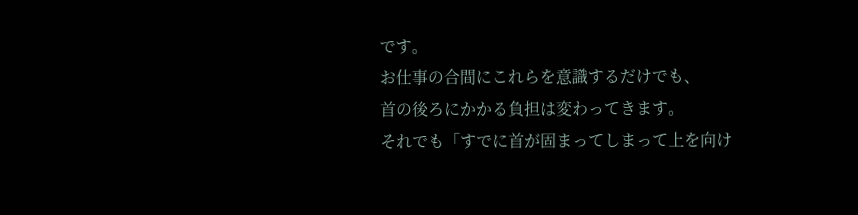です。
お仕事の合間にこれらを意識するだけでも、
首の後ろにかかる負担は変わってきます。
それでも「すでに首が固まってしまって上を向け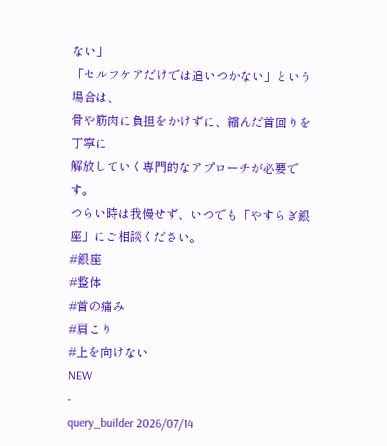ない」
「セルフケアだけでは追いつかない」という場合は、
骨や筋肉に負担をかけずに、縮んだ首回りを丁寧に
解放していく専門的なアプローチが必要です。
つらい時は我慢せず、いつでも「やすらぎ銀座」にご相談ください。
#銀座
#整体
#首の痛み
#肩こり
#上を向けない
NEW
-
query_builder 2026/07/14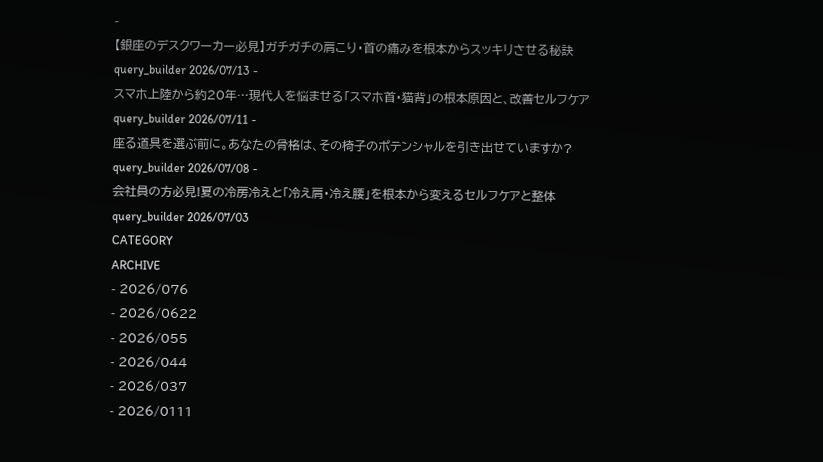-
【銀座のデスクワーカー必見】ガチガチの肩こり・首の痛みを根本からスッキリさせる秘訣
query_builder 2026/07/13 -
スマホ上陸から約20年…現代人を悩ませる「スマホ首・猫背」の根本原因と、改善セルフケア
query_builder 2026/07/11 -
座る道具を選ぶ前に。あなたの骨格は、その椅子のポテンシャルを引き出せていますか?
query_builder 2026/07/08 -
会社員の方必見!夏の冷房冷えと「冷え肩・冷え腰」を根本から変えるセルフケアと整体
query_builder 2026/07/03
CATEGORY
ARCHIVE
- 2026/076
- 2026/0622
- 2026/055
- 2026/044
- 2026/037
- 2026/0111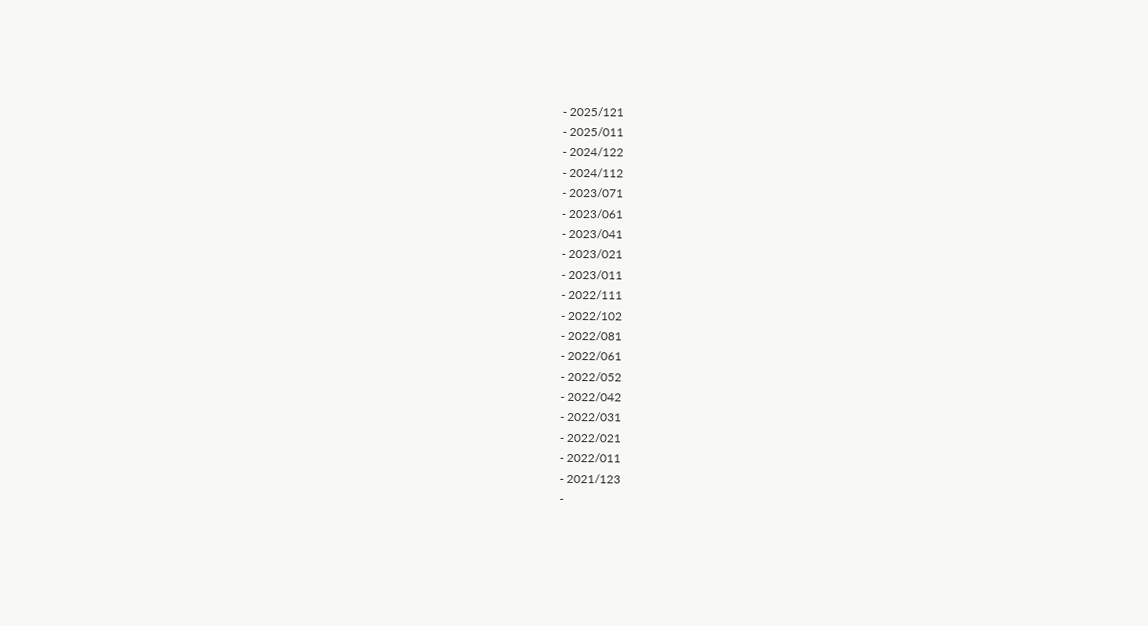- 2025/121
- 2025/011
- 2024/122
- 2024/112
- 2023/071
- 2023/061
- 2023/041
- 2023/021
- 2023/011
- 2022/111
- 2022/102
- 2022/081
- 2022/061
- 2022/052
- 2022/042
- 2022/031
- 2022/021
- 2022/011
- 2021/123
-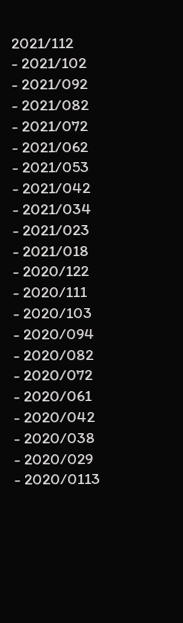2021/112
- 2021/102
- 2021/092
- 2021/082
- 2021/072
- 2021/062
- 2021/053
- 2021/042
- 2021/034
- 2021/023
- 2021/018
- 2020/122
- 2020/111
- 2020/103
- 2020/094
- 2020/082
- 2020/072
- 2020/061
- 2020/042
- 2020/038
- 2020/029
- 2020/0113